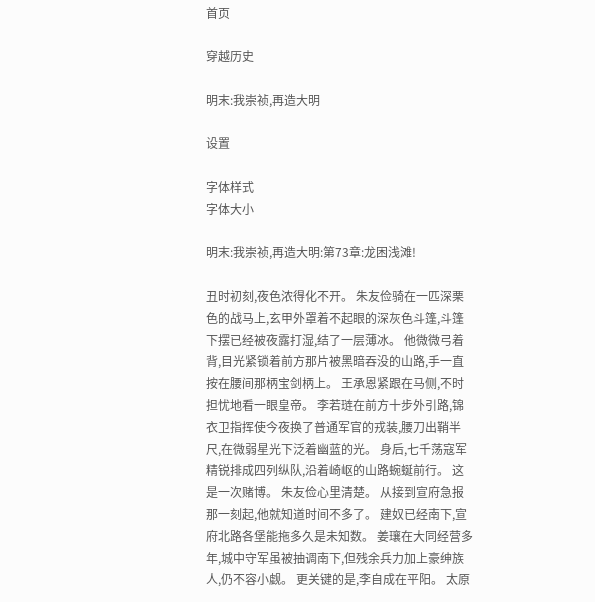首页

穿越历史

明末:我崇祯,再造大明

设置

字体样式
字体大小

明末:我崇祯,再造大明:第73章:龙困浅滩!

丑时初刻,夜色浓得化不开。 朱友俭骑在一匹深栗色的战马上,玄甲外罩着不起眼的深灰色斗篷,斗篷下摆已经被夜露打湿,结了一层薄冰。 他微微弓着背,目光紧锁着前方那片被黑暗吞没的山路,手一直按在腰间那柄宝剑柄上。 王承恩紧跟在马侧,不时担忧地看一眼皇帝。 李若琏在前方十步外引路,锦衣卫指挥使今夜换了普通军官的戎装,腰刀出鞘半尺,在微弱星光下泛着幽蓝的光。 身后,七千荡寇军精锐排成四列纵队,沿着崎岖的山路蜿蜒前行。 这是一次赌博。 朱友俭心里清楚。 从接到宣府急报那一刻起,他就知道时间不多了。 建奴已经南下,宣府北路各堡能拖多久是未知数。 姜瓖在大同经营多年,城中守军虽被抽调南下,但残余兵力加上豪绅族人,仍不容小觑。 更关键的是,李自成在平阳。 太原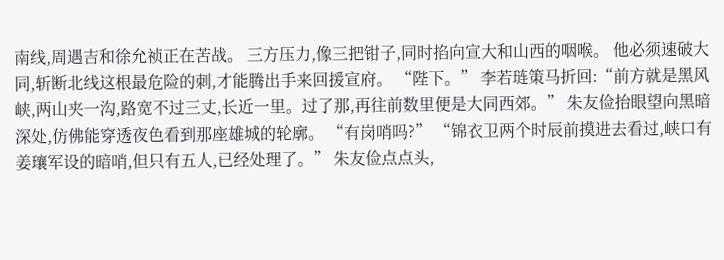南线,周遇吉和徐允祯正在苦战。 三方压力,像三把钳子,同时掐向宣大和山西的咽喉。 他必须速破大同,斩断北线这根最危险的刺,才能腾出手来回援宣府。 “陛下。” 李若琏策马折回:“前方就是黑风峡,两山夹一沟,路宽不过三丈,长近一里。过了那,再往前数里便是大同西郊。” 朱友俭抬眼望向黑暗深处,仿佛能穿透夜色看到那座雄城的轮廓。 “有岗哨吗?” “锦衣卫两个时辰前摸进去看过,峡口有姜瓖军设的暗哨,但只有五人,已经处理了。” 朱友俭点点头,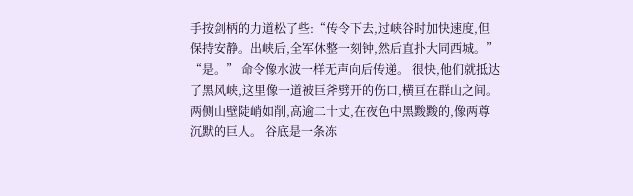手按剑柄的力道松了些:“传令下去,过峡谷时加快速度,但保持安静。出峡后,全军休整一刻钟,然后直扑大同西城。” “是。” 命令像水波一样无声向后传递。 很快,他们就抵达了黑风峡,这里像一道被巨斧劈开的伤口,横亘在群山之间。 两侧山壁陡峭如削,高逾二十丈,在夜色中黑黢黢的,像两尊沉默的巨人。 谷底是一条冻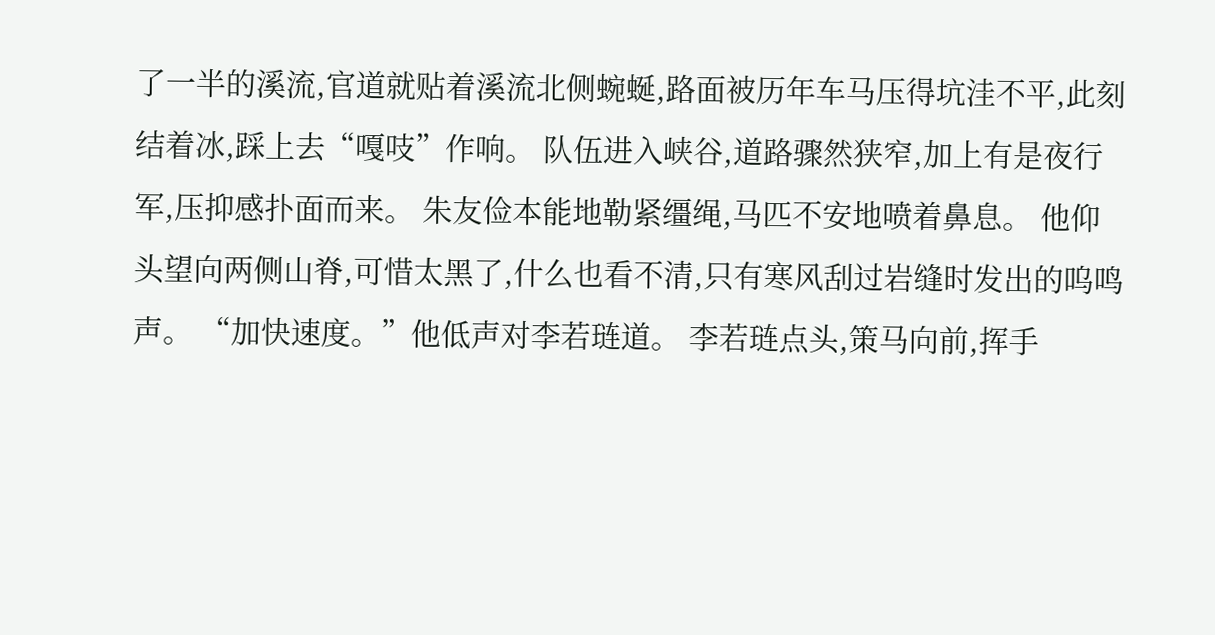了一半的溪流,官道就贴着溪流北侧蜿蜒,路面被历年车马压得坑洼不平,此刻结着冰,踩上去“嘎吱”作响。 队伍进入峡谷,道路骤然狭窄,加上有是夜行军,压抑感扑面而来。 朱友俭本能地勒紧缰绳,马匹不安地喷着鼻息。 他仰头望向两侧山脊,可惜太黑了,什么也看不清,只有寒风刮过岩缝时发出的呜鸣声。 “加快速度。”他低声对李若琏道。 李若琏点头,策马向前,挥手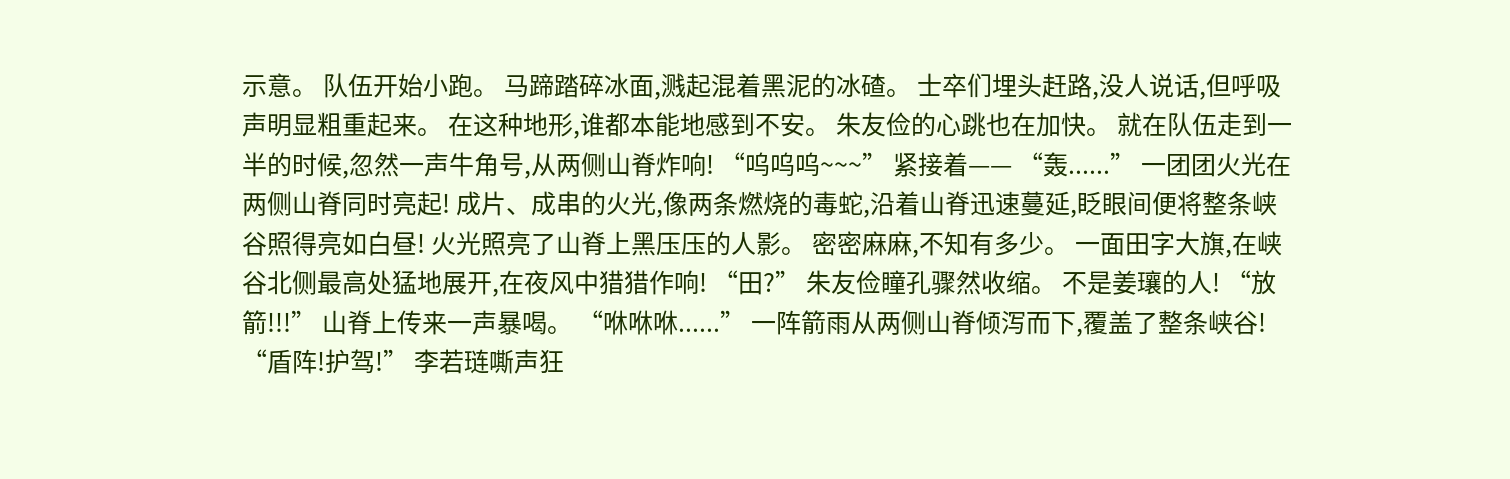示意。 队伍开始小跑。 马蹄踏碎冰面,溅起混着黑泥的冰碴。 士卒们埋头赶路,没人说话,但呼吸声明显粗重起来。 在这种地形,谁都本能地感到不安。 朱友俭的心跳也在加快。 就在队伍走到一半的时候,忽然一声牛角号,从两侧山脊炸响! “呜呜呜~~~” 紧接着—— “轰......” 一团团火光在两侧山脊同时亮起! 成片、成串的火光,像两条燃烧的毒蛇,沿着山脊迅速蔓延,眨眼间便将整条峡谷照得亮如白昼! 火光照亮了山脊上黑压压的人影。 密密麻麻,不知有多少。 一面田字大旗,在峡谷北侧最高处猛地展开,在夜风中猎猎作响! “田?” 朱友俭瞳孔骤然收缩。 不是姜瓖的人! “放箭!!!” 山脊上传来一声暴喝。 “咻咻咻......” 一阵箭雨从两侧山脊倾泻而下,覆盖了整条峡谷! “盾阵!护驾!” 李若琏嘶声狂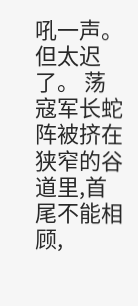吼一声。 但太迟了。 荡寇军长蛇阵被挤在狭窄的谷道里,首尾不能相顾,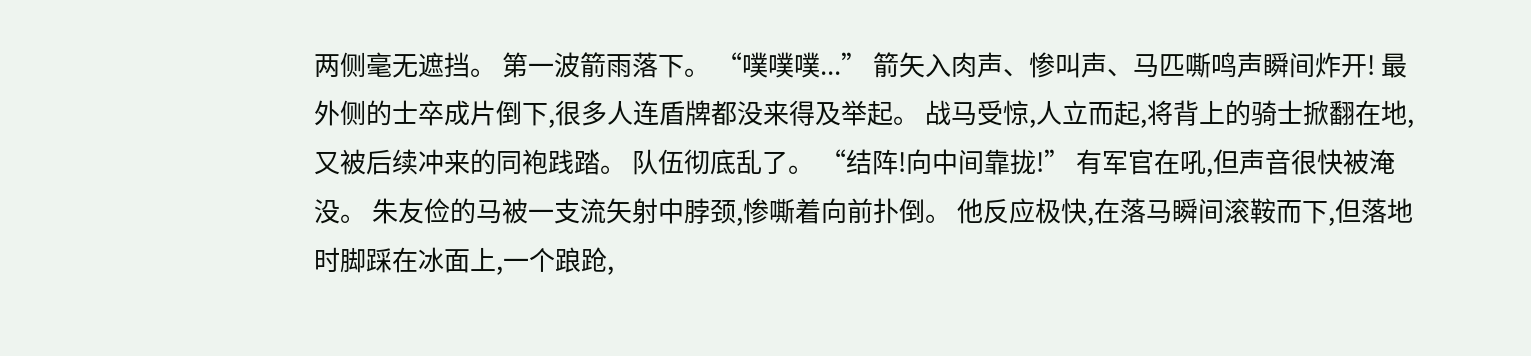两侧毫无遮挡。 第一波箭雨落下。 “噗噗噗...” 箭矢入肉声、惨叫声、马匹嘶鸣声瞬间炸开! 最外侧的士卒成片倒下,很多人连盾牌都没来得及举起。 战马受惊,人立而起,将背上的骑士掀翻在地,又被后续冲来的同袍践踏。 队伍彻底乱了。 “结阵!向中间靠拢!” 有军官在吼,但声音很快被淹没。 朱友俭的马被一支流矢射中脖颈,惨嘶着向前扑倒。 他反应极快,在落马瞬间滚鞍而下,但落地时脚踩在冰面上,一个踉跄,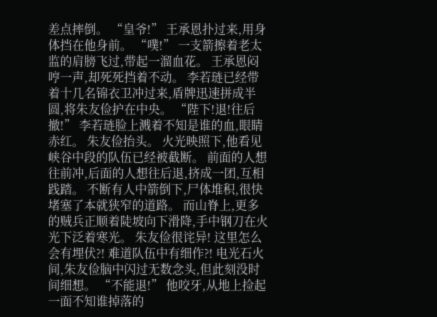差点摔倒。 “皇爷!” 王承恩扑过来,用身体挡在他身前。 “噗!” 一支箭擦着老太监的肩膀飞过,带起一溜血花。 王承恩闷哼一声,却死死挡着不动。 李若琏已经带着十几名锦衣卫冲过来,盾牌迅速拼成半圆,将朱友俭护在中央。 “陛下!退!往后撤!” 李若琏脸上溅着不知是谁的血,眼睛赤红。 朱友俭抬头。 火光映照下,他看见峡谷中段的队伍已经被截断。 前面的人想往前冲,后面的人想往后退,挤成一团,互相践踏。 不断有人中箭倒下,尸体堆积,很快堵塞了本就狭窄的道路。 而山脊上,更多的贼兵正顺着陡坡向下滑降,手中钢刀在火光下泛着寒光。 朱友俭很诧异! 这里怎么会有埋伏?! 难道队伍中有细作?! 电光石火间,朱友俭脑中闪过无数念头,但此刻没时间细想。 “不能退!” 他咬牙,从地上捡起一面不知谁掉落的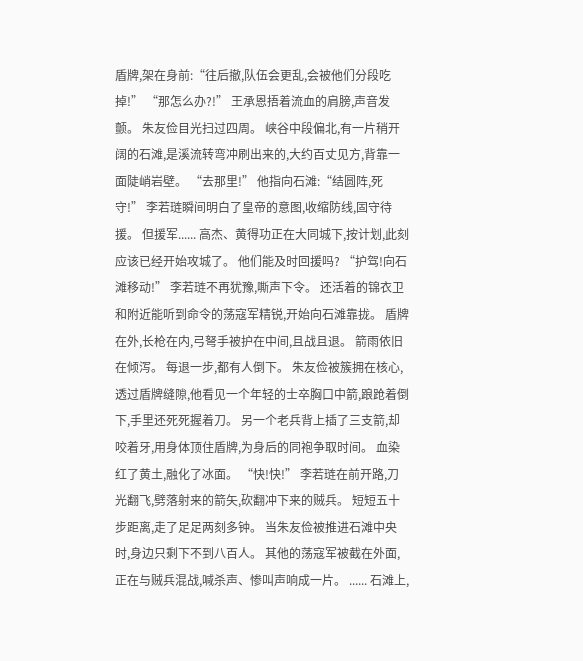盾牌,架在身前:“往后撤,队伍会更乱,会被他们分段吃掉!” “那怎么办?!” 王承恩捂着流血的肩膀,声音发颤。 朱友俭目光扫过四周。 峡谷中段偏北,有一片稍开阔的石滩,是溪流转弯冲刷出来的,大约百丈见方,背靠一面陡峭岩壁。 “去那里!” 他指向石滩:“结圆阵,死守!” 李若琏瞬间明白了皇帝的意图,收缩防线,固守待援。 但援军...... 高杰、黄得功正在大同城下,按计划,此刻应该已经开始攻城了。 他们能及时回援吗? “护驾!向石滩移动!” 李若琏不再犹豫,嘶声下令。 还活着的锦衣卫和附近能听到命令的荡寇军精锐,开始向石滩靠拢。 盾牌在外,长枪在内,弓弩手被护在中间,且战且退。 箭雨依旧在倾泻。 每退一步,都有人倒下。 朱友俭被簇拥在核心,透过盾牌缝隙,他看见一个年轻的士卒胸口中箭,踉跄着倒下,手里还死死握着刀。 另一个老兵背上插了三支箭,却咬着牙,用身体顶住盾牌,为身后的同袍争取时间。 血染红了黄土,融化了冰面。 “快!快!” 李若琏在前开路,刀光翻飞,劈落射来的箭矢,砍翻冲下来的贼兵。 短短五十步距离,走了足足两刻多钟。 当朱友俭被推进石滩中央时,身边只剩下不到八百人。 其他的荡寇军被截在外面,正在与贼兵混战,喊杀声、惨叫声响成一片。 ...... 石滩上,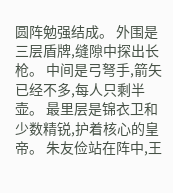圆阵勉强结成。 外围是三层盾牌,缝隙中探出长枪。 中间是弓弩手,箭矢已经不多,每人只剩半壶。 最里层是锦衣卫和少数精锐,护着核心的皇帝。 朱友俭站在阵中,王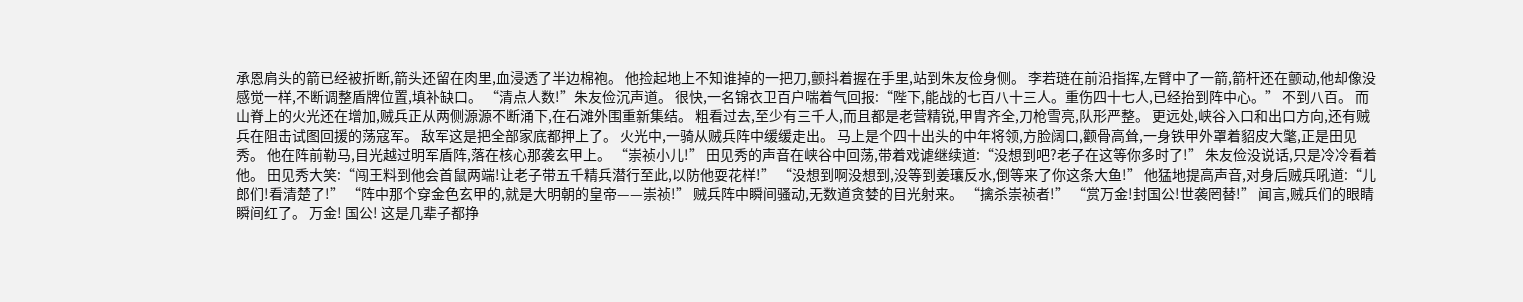承恩肩头的箭已经被折断,箭头还留在肉里,血浸透了半边棉袍。 他捡起地上不知谁掉的一把刀,颤抖着握在手里,站到朱友俭身侧。 李若琏在前沿指挥,左臂中了一箭,箭杆还在颤动,他却像没感觉一样,不断调整盾牌位置,填补缺口。 “清点人数!”朱友俭沉声道。 很快,一名锦衣卫百户喘着气回报:“陛下,能战的七百八十三人。重伤四十七人,已经抬到阵中心。” 不到八百。 而山脊上的火光还在增加,贼兵正从两侧源源不断涌下,在石滩外围重新集结。 粗看过去,至少有三千人,而且都是老营精锐,甲胄齐全,刀枪雪亮,队形严整。 更远处,峡谷入口和出口方向,还有贼兵在阻击试图回援的荡寇军。 敌军这是把全部家底都押上了。 火光中,一骑从贼兵阵中缓缓走出。 马上是个四十出头的中年将领,方脸阔口,颧骨高耸,一身铁甲外罩着貂皮大氅,正是田见秀。 他在阵前勒马,目光越过明军盾阵,落在核心那袭玄甲上。 “崇祯小儿!” 田见秀的声音在峡谷中回荡,带着戏谑继续道:“没想到吧?老子在这等你多时了!” 朱友俭没说话,只是冷冷看着他。 田见秀大笑:“闯王料到他会首鼠两端!让老子带五千精兵潜行至此,以防他耍花样!” “没想到啊没想到,没等到姜瓖反水,倒等来了你这条大鱼!” 他猛地提高声音,对身后贼兵吼道:“儿郎们!看清楚了!” “阵中那个穿金色玄甲的,就是大明朝的皇帝——崇祯!” 贼兵阵中瞬间骚动,无数道贪婪的目光射来。 “擒杀崇祯者!” “赏万金!封国公!世袭罔替!” 闻言,贼兵们的眼睛瞬间红了。 万金! 国公! 这是几辈子都挣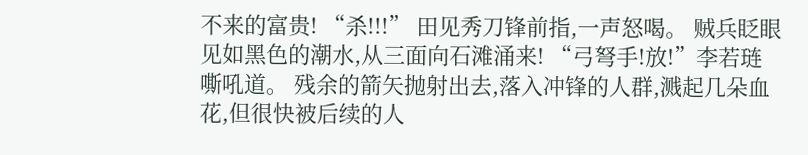不来的富贵! “杀!!!” 田见秀刀锋前指,一声怒喝。 贼兵眨眼见如黑色的潮水,从三面向石滩涌来! “弓弩手!放!”李若琏嘶吼道。 残余的箭矢抛射出去,落入冲锋的人群,溅起几朵血花,但很快被后续的人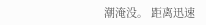潮淹没。 距离迅速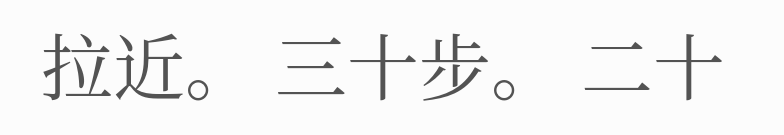拉近。 三十步。 二十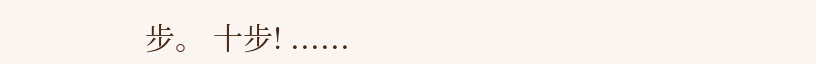步。 十步! ......